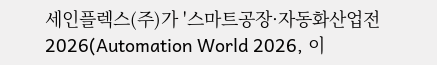세인플렉스(주)가 '스마트공장·자동화산업전 2026(Automation World 2026, 이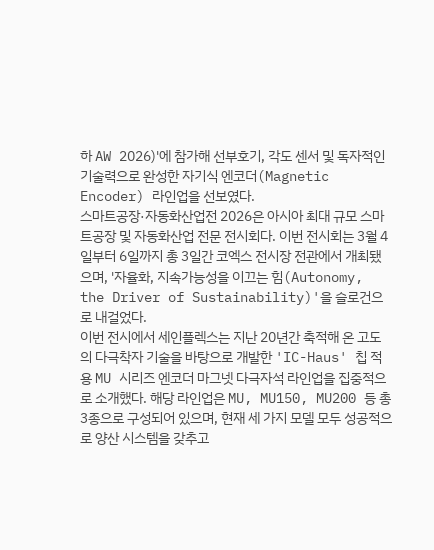하 AW 2026)'에 참가해 선부호기, 각도 센서 및 독자적인 기술력으로 완성한 자기식 엔코더(Magnetic Encoder) 라인업을 선보였다.
스마트공장·자동화산업전 2026은 아시아 최대 규모 스마트공장 및 자동화산업 전문 전시회다. 이번 전시회는 3월 4일부터 6일까지 총 3일간 코엑스 전시장 전관에서 개최됐으며, '자율화, 지속가능성을 이끄는 힘(Autonomy, the Driver of Sustainability)'을 슬로건으로 내걸었다.
이번 전시에서 세인플렉스는 지난 20년간 축적해 온 고도의 다극착자 기술을 바탕으로 개발한 'IC-Haus' 칩 적용 MU 시리즈 엔코더 마그넷 다극자석 라인업을 집중적으로 소개했다. 해당 라인업은 MU, MU150, MU200 등 총 3종으로 구성되어 있으며, 현재 세 가지 모델 모두 성공적으로 양산 시스템을 갖추고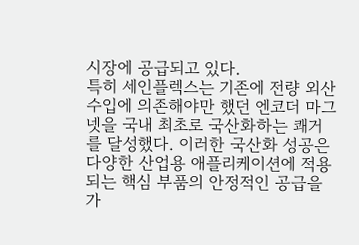시장에 공급되고 있다.
특히 세인플렉스는 기존에 전량 외산 수입에 의존해야만 했던 엔코더 마그넷을 국내 최초로 국산화하는 쾌거를 달성했다. 이러한 국산화 성공은 다양한 산업용 애플리케이션에 적용되는 핵심 부품의 안정적인 공급을 가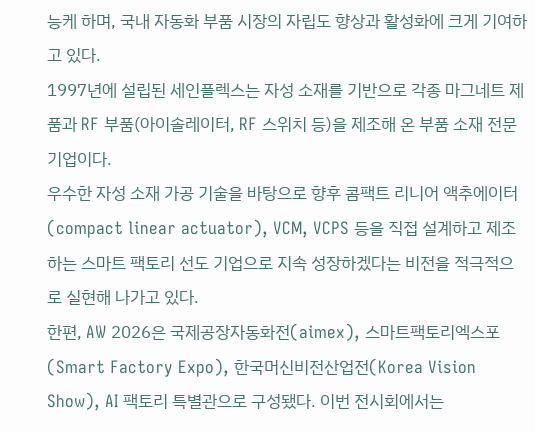능케 하며, 국내 자동화 부품 시장의 자립도 향상과 활성화에 크게 기여하고 있다.
1997년에 설립된 세인플렉스는 자성 소재를 기반으로 각종 마그네트 제품과 RF 부품(아이솔레이터, RF 스위치 등)을 제조해 온 부품 소재 전문 기업이다.
우수한 자성 소재 가공 기술을 바탕으로 향후 콤팩트 리니어 액추에이터(compact linear actuator), VCM, VCPS 등을 직접 설계하고 제조하는 스마트 팩토리 선도 기업으로 지속 성장하겠다는 비전을 적극적으로 실현해 나가고 있다.
한편, AW 2026은 국제공장자동화전(aimex), 스마트팩토리엑스포(Smart Factory Expo), 한국머신비전산업전(Korea Vision Show), AI 팩토리 특별관으로 구성됐다. 이번 전시회에서는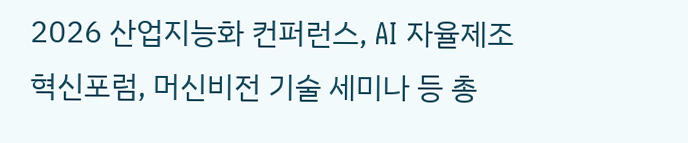2026 산업지능화 컨퍼런스, AI 자율제조혁신포럼, 머신비전 기술 세미나 등 총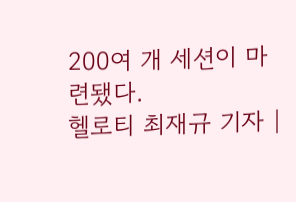200여 개 세션이 마련됐다.
헬로티 최재규 기자 |